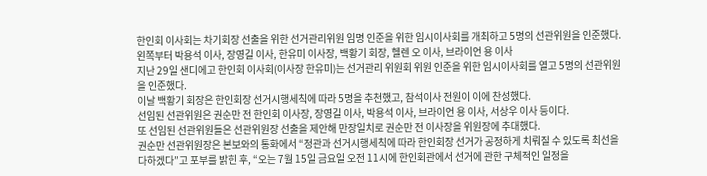한인회 이사회는 차기회장 선출을 위한 선거관리위원 임명 인준을 위한 임시이사회를 개최하고 5명의 선관위원을 인준했다. 왼쪽부터 박용석 이사, 장영길 이사, 한유미 이사장, 백황기 회장, 헬렌 오 이사, 브라이언 용 이사
지난 29일 샌디에고 한인회 이사회(이사장 한유미)는 선거관리 위원회 위원 인준을 위한 임시이사회를 열고 5명의 선관위원을 인준했다.
이날 백황기 회장은 한인회장 선거시행세칙에 따라 5명을 추천했고, 참석이사 전원이 이에 찬성했다.
선임된 선관위원은 권순만 전 한인회 이사장, 장영길 이사, 박용석 이사, 브라이언 용 이사, 서상우 이사 등이다.
또 선임된 선관위원들은 선관위원장 선출을 제안해 만장일치로 권순만 전 이사장을 위원장에 추대했다.
권순만 선관위원장은 본보와의 통화에서 “정관과 선거시행세칙에 따라 한인회장 선거가 공정하게 치뤄질 수 있도록 최선을 다하겠다”고 포부를 밝힌 후, “오는 7월 15일 금요일 오전 11시에 한인회관에서 선거에 관한 구체적인 일정을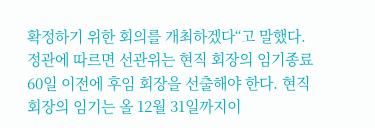확정하기 위한 회의를 개최하겠다“고 말했다.
정관에 따르면 선관위는 현직 회장의 임기종료 60일 이전에 후임 회장을 선출해야 한다. 현직회장의 임기는 올 12월 31일까지이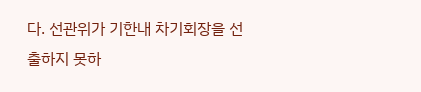다. 선관위가 기한내 차기회장을 선출하지 못하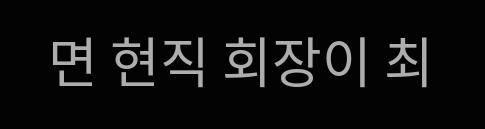면 현직 회장이 최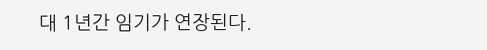대 1년간 임기가 연장된다.